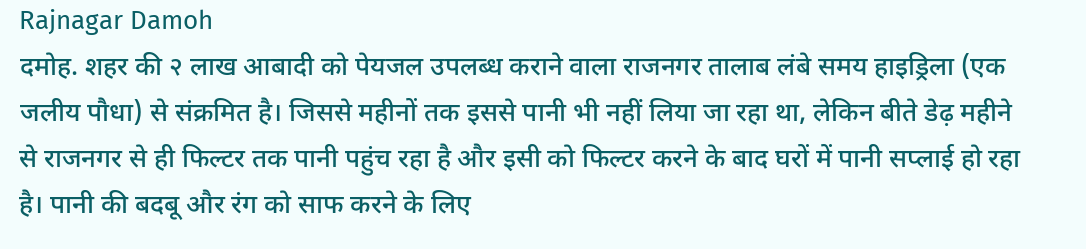Rajnagar Damoh
दमोह. शहर की २ लाख आबादी को पेयजल उपलब्ध कराने वाला राजनगर तालाब लंबे समय हाइड्रिला (एक जलीय पौधा) से संक्रमित है। जिससे महीनों तक इससे पानी भी नहीं लिया जा रहा था, लेकिन बीते डेढ़ महीने से राजनगर से ही फिल्टर तक पानी पहुंच रहा है और इसी को फिल्टर करने के बाद घरों में पानी सप्लाई हो रहा है। पानी की बदबू और रंग को साफ करने के लिए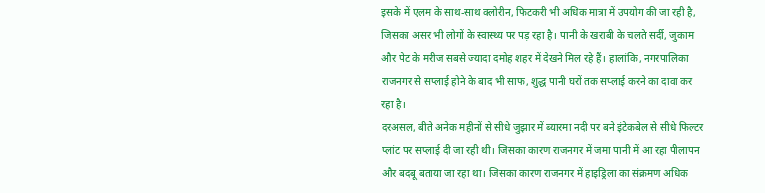इसके में एलम के साथ-साथ क्लोरीन, फिटकरी भी अधिक मात्रा में उपयोग की जा रही है, जिसका असर भी लोगों के स्वास्थ्य पर पड़ रहा है। पानी के खराबी के चलते सर्दी, जुकाम और पेट के मरीज सबसे ज्यादा दमोह शहर में देखने मिल रहे हैं। हालांकि, नगरपालिका राजनगर से सप्लाई होने के बाद भी साफ, शुद्ध पानी घरों तक सप्लाई करने का दावा कर रहा है।
दरअसल, बीते अनेक महीनों से सीधे जुझार में ब्यारमा नदी पर बने इंटेकबेल से सीधे फिल्टर प्लांट पर सप्लाई दी जा रही थी। जिसका कारण राजनगर में जमा पानी में आ रहा पीलापन और बदबू बताया जा रहा था। जिसका कारण राजनगर में हाइड्रिला का संक्रमण अधिक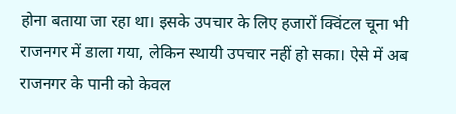होना बताया जा रहा था। इसके उपचार के लिए हजारों क्विंटल चूना भी राजनगर में डाला गया, लेकिन स्थायी उपचार नहीं हो सका। ऐसे में अब राजनगर के पानी को केवल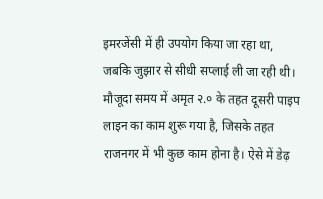इमरजेंसी में ही उपयोग किया जा रहा था, जबकि जुझार से सीधी सप्लाई ली जा रही थी। मौजूदा समय में अमृत २.० के तहत दूसरी पाइप लाइन का काम शुरू गया है, जिसके तहत राजनगर में भी कुछ काम होना है। ऐसे में डेढ़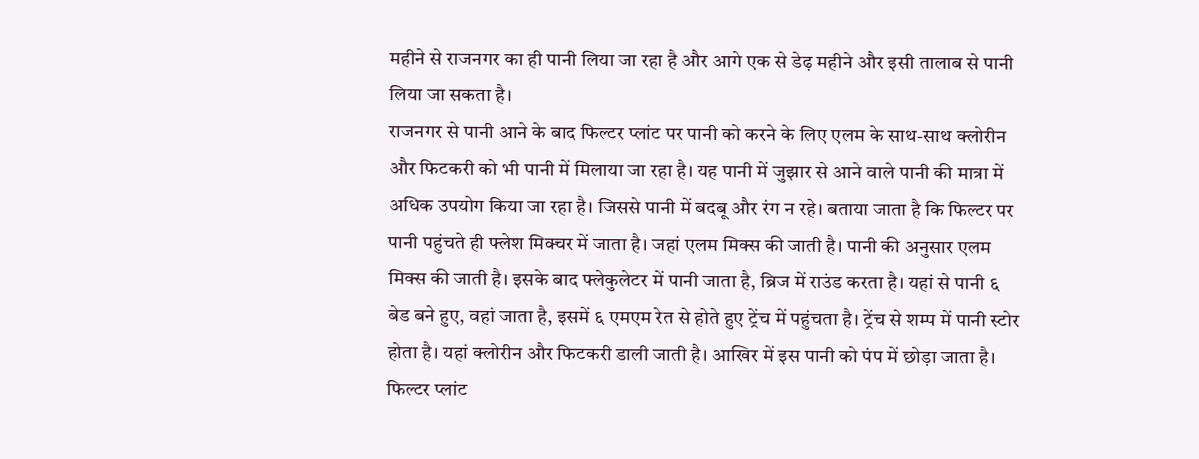महीने से राजनगर का ही पानी लिया जा रहा है और आगे एक से डेढ़ महीने और इसी तालाब से पानी लिया जा सकता है।
राजनगर से पानी आने के बाद फिल्टर प्लांट पर पानी को करने के लिए एलम के साथ-साथ क्लोरीन और फिटकरी को भी पानी में मिलाया जा रहा है। यह पानी में जुझार से आने वाले पानी की मात्रा में अधिक उपयोग किया जा रहा है। जिससे पानी में बदबू और रंग न रहे। बताया जाता है कि फिल्टर पर पानी पहुंचते ही फ्लेश मिक्चर में जाता है। जहां एलम मिक्स की जाती है। पानी की अनुसार एलम मिक्स की जाती है। इसके बाद फ्लेकुलेटर में पानी जाता है, ब्रिज में राउंड करता है। यहां से पानी ६ बेड बने हुए, वहां जाता है, इसमें ६ एमएम रेत से होते हुए ट्रेंच में पहुंचता है। ट्रेंच से शम्प में पानी स्टोर होता है। यहां क्लोरीन और फिटकरी डाली जाती है। आखिर में इस पानी को पंप में छोड़ा जाता है।
फिल्टर प्लांट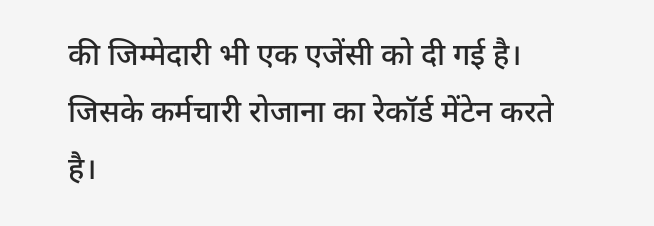की जिम्मेदारी भी एक एजेंसी को दी गई है। जिसके कर्मचारी रोजाना का रेकॉर्ड मेंटेन करते है।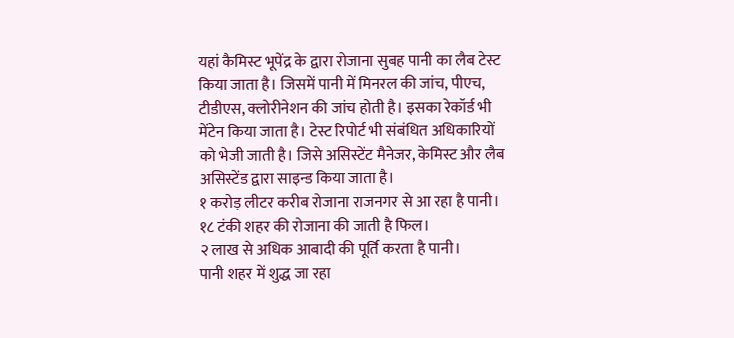यहां कैमिस्ट भूपेंद्र के द्वारा रोजाना सुबह पानी का लैब टेस्ट किया जाता है। जिसमें पानी में मिनरल की जांच, पीएच, टीडीएस, क्लोरीनेशन की जांच होती है। इसका रेकॉर्ड भी मेंटेन किया जाता है। टेस्ट रिपोर्ट भी संबंधित अधिकारियों को भेजी जाती है। जिसे असिस्टेंट मैनेजर, केमिस्ट और लैब असिस्टेंड द्वारा साइन्ड किया जाता है।
१ करोड़ लीटर करीब रोजाना राजनगर से आ रहा है पानी।
१८ टंकी शहर की रोजाना की जाती है फिल।
२ लाख से अधिक आबादी की पूर्ति करता है पानी।
पानी शहर में शुद्ध जा रहा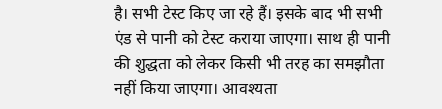है। सभी टेस्ट किए जा रहे हैं। इसके बाद भी सभी एंड से पानी को टेस्ट कराया जाएगा। साथ ही पानी की शुद्धता को लेकर किसी भी तरह का समझौता नहीं किया जाएगा। आवश्यता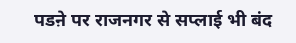पडऩे पर राजनगर से सप्लाई भी बंद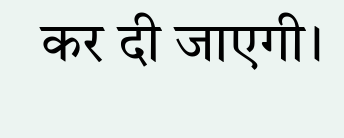कर दी जाएगी।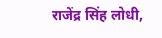राजेंद्र सिंह लोधी,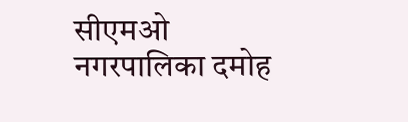सीएमओ नगरपालिका दमोह